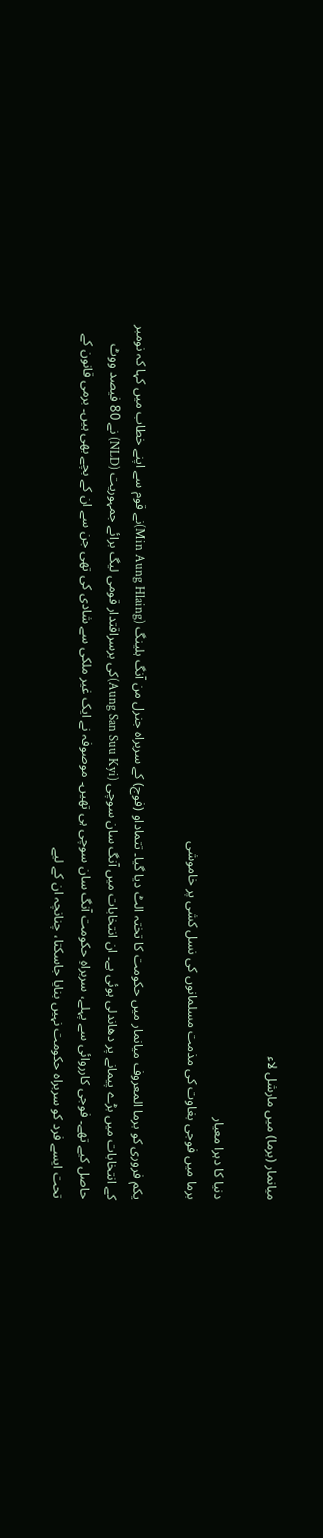میانمار (برما) میں مارشل لاء

دنیا کا دہرا معیار
برما میں فوجی بغاوت کی مذمت مسلمانوں کی نسل کشی پر خاموشی

یکم فروری کو برما المعروف میانمار میں حکومت کا تختہ الٹ دیا گیا۔ تتماداو (فوج) کے سربراہ جنرل من آنگ ہلینگ (Min Aung Hlaing)نے قوم سے اپنے خطاب میں کہا کہ نومبر کے انتخابات میں بڑے پیمانے پر دھاندلی ہوئی ہے۔ ان انتخابات میں آنگ سان سوچی (Aung San Suu Kyi)کی برسراقتدار قومی لیگ برائے جمہوریت (NLD) نے 80 فیصد ووٹ حاصل کیے تھے۔ فوجی کارروائی سے پہلے، سربراہِ حکومت آنگ سان سوچی ہی تھیں۔ موصوفہ نے ایک غیر ملکی سے شادی کی تھی جن سے ان کے بچے بھی ہیں۔ برمی قانون کے تحت ایسے فرد کو سربراہ حکومت نہیں بنایا جاسکتا، چنانچہ ان کے لیے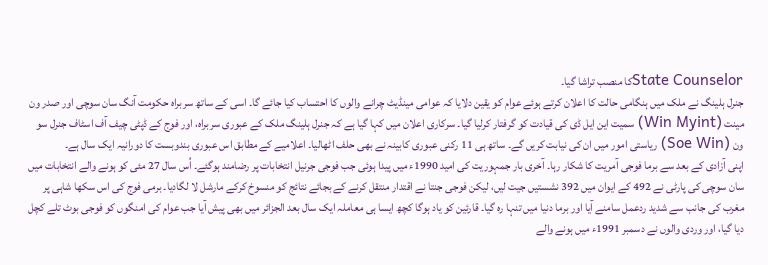State Counselorکا منصب تراشا گیا۔
جنرل ہلینگ نے ملک میں ہنگامی حالت کا اعلان کرتے ہوئے عوام کو یقین دلایا کہ عوامی مینڈیٹ چرانے والوں کا احتساب کیا جائے گا۔ اسی کے ساتھ سربراہ حکومت آنگ سان سوچی اور صدر ون مینت (Win Myint) سمیت این ایل ڈی کی قیادت کو گرفتار کرلیا گیا۔ سرکاری اعلان میں کہا گیا ہے کہ جنرل ہلینگ ملک کے عبوری سربراہ، اور فوج کے ڈپٹی چیف آف اسٹاف جنرل سو ون (Soe Win) ریاستی امور میں ان کی نیابت کریں گے۔ ساتھ ہی 11 رکنی عبوری کابینہ نے بھی حلف اٹھالیا۔ اعلامیے کے مطابق اس عبوری بندوبست کا دورانیہ ایک سال ہے۔
اپنی آزادی کے بعد سے برما فوجی آمریت کا شکار رہا۔ آخری بار جمہوریت کی امید 1990ء میں پیدا ہوئی جب فوجی جرنیل انتخابات پر رضامند ہوگئے۔ اُس سال 27 مئی کو ہونے والے انتخابات میں سان سوچی کی پارٹی نے 492 کے ایوان میں 392 نشستیں جیت لیں، لیکن فوجی جنتا نے اقتدار منتقل کرنے کے بجائے نتائج کو منسوخ کرکے مارشل لا لگادیا۔ برمی فوج کی اس سکھا شاہی پر مغرب کی جانب سے شدید ردعمل سامنے آیا اور برما دنیا میں تنہا رہ گیا۔ قارئین کو یاد ہوگا کچھ ایسا ہی معاملہ ایک سال بعد الجزائر میں بھی پیش آیا جب عوام کی امنگوں کو فوجی بوٹ تلے کچل دیا گیا، اور وردی والوں نے دسمبر 1991ء میں ہونے والے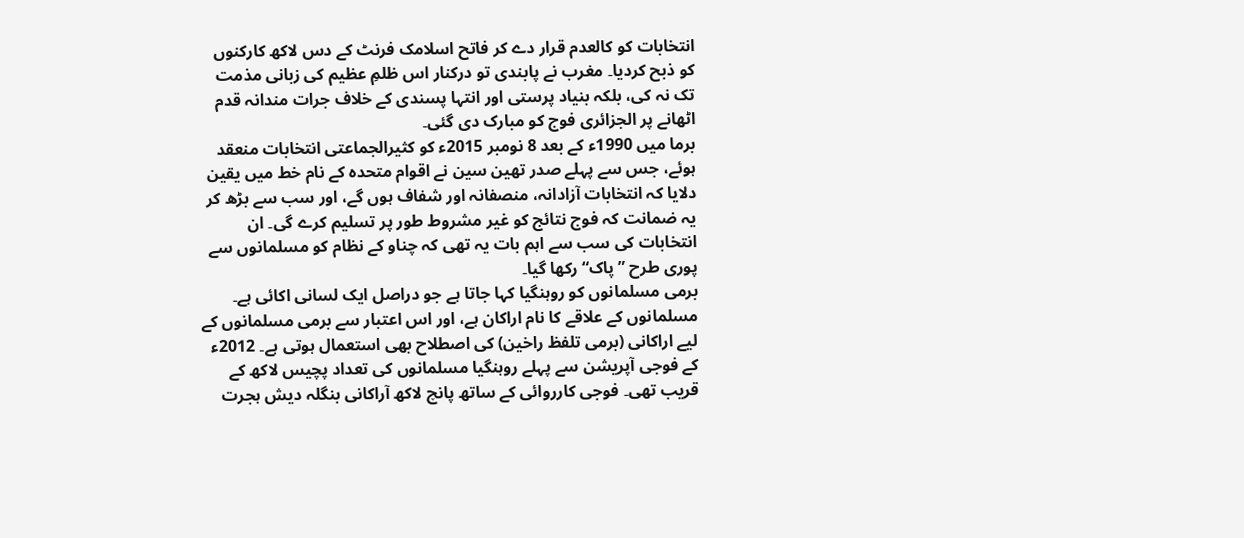انتخابات کو کالعدم قرار دے کر فاتح اسلامک فرنٹ کے دس لاکھ کارکنوں کو ذبح کردیا۔ مغرب نے پابندی تو درکنار اس ظلمِ عظیم کی زبانی مذمت تک نہ کی، بلکہ بنیاد پرستی اور انتہا پسندی کے خلاف جرات مندانہ قدم اٹھانے پر الجزائری فوج کو مبارک دی گئی۔
برما میں 1990ء کے بعد 8 نومبر 2015ء کو کثیرالجماعتی انتخابات منعقد ہوئے، جس سے پہلے صدر تھین سین نے اقوام متحدہ کے نام خط میں یقین دلایا کہ انتخابات آزادانہ، منصفانہ اور شفاف ہوں گے، اور سب سے بڑھ کر یہ ضمانت کہ فوج نتائج کو غیر مشروط طور پر تسلیم کرے گی۔ ان انتخابات کی سب سے اہم بات یہ تھی کہ چناو کے نظام کو مسلمانوں سے پوری طرح ”پاک“ رکھا گیا۔
برمی مسلمانوں کو روہنگیا کہا جاتا ہے جو دراصل ایک لسانی اکائی ہے۔ مسلمانوں کے علاقے کا نام اراکان ہے، اور اس اعتبار سے برمی مسلمانوں کے لیے اراکانی (برمی تلفظ راخین) کی اصطلاح بھی استعمال ہوتی ہے۔ 2012ء کے فوجی آپریشن سے پہلے روہنگیا مسلمانوں کی تعداد پچیس لاکھ کے قریب تھی۔ فوجی کارروائی کے ساتھ پانچ لاکھ آراکانی بنگلہ دیش ہجرت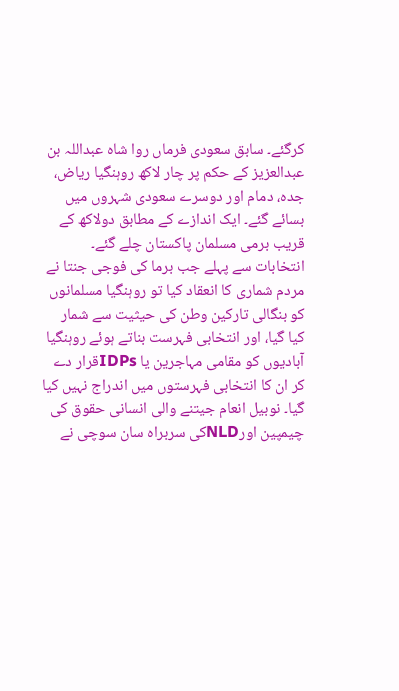کرگئے۔ سابق سعودی فرماں روا شاہ عبداللہ بن عبدالعزیز کے حکم پر چار لاکھ روہنگیا ریاض، جدہ، دمام اور دوسرے سعودی شہروں میں بسائے گئے۔ ایک اندازے کے مطابق دولاکھ کے قریب برمی مسلمان پاکستان چلے گئے۔ انتخابات سے پہلے جب برما کی فوجی جنتا نے مردم شماری کا انعقاد کیا تو روہنگیا مسلمانوں کو بنگالی تارکین وطن کی حیثیت سے شمار کیا گیا، اور انتخابی فہرست بناتے ہوئے روہنگیا آبادیوں کو مقامی مہاجرین یا IDPsقرار دے کر ان کا انتخابی فہرستوں میں اندراج نہیں کیا گیا۔ نوبیل انعام جیتنے والی انسانی حقوق کی چیمپین اورNLDکی سربراہ سان سوچی نے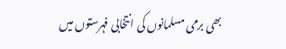بھی برمی مسلمانوں کی انتخابی فہرستوں میں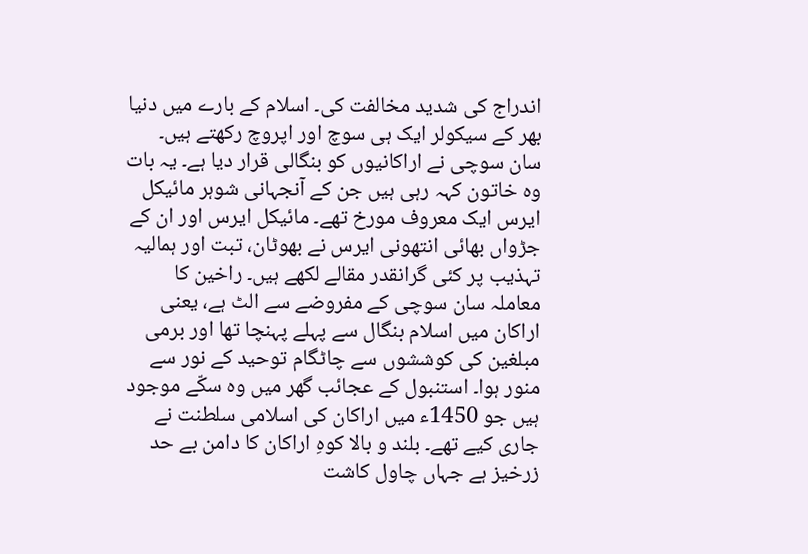اندراج کی شدید مخالفت کی۔ اسلام کے بارے میں دنیا بھر کے سیکولر ایک ہی سوچ اور اپروچ رکھتے ہیں۔
سان سوچی نے اراکانیوں کو بنگالی قرار دیا ہے۔ یہ بات وہ خاتون کہہ رہی ہیں جن کے آنجہانی شوہر مائیکل ایرس ایک معروف مورخ تھے۔ مائیکل ایرس اور ان کے جڑواں بھائی انتھونی ایرس نے بھوٹان، تبت اور ہمالیہ تہذیب پر کئی گرانقدر مقالے لکھے ہیں۔ راخین کا معاملہ سان سوچی کے مفروضے سے الٹ ہے، یعنی اراکان میں اسلام بنگال سے پہلے پہنچا تھا اور برمی مبلغین کی کوششوں سے چاٹگام توحید کے نور سے منور ہوا۔ استنبول کے عجائب گھر میں وہ سکّے موجود ہیں جو 1450ء میں اراکان کی اسلامی سلطنت نے جاری کیے تھے۔ بلند و بالا کوہِ اراکان کا دامن بے حد زرخیز ہے جہاں چاول کاشت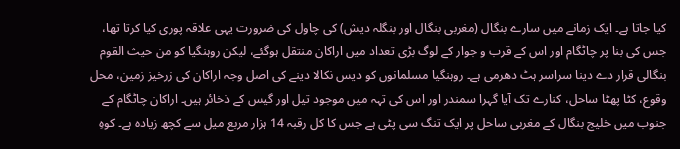کیا جاتا ہے۔ ایک زمانے میں سارے بنگال (مغربی بنگال اور بنگلہ دیش) کی چاول کی ضرورت یہی علاقہ پوری کیا کرتا تھا، جس کی بنا پر چاٹگام اور اس کے قرب و جوار کے لوگ بڑی تعداد میں اراکان منتقل ہوگئے، لیکن روہنگیا کو من حیث القوم بنگالی قرار دے دینا سراسر ہٹ دھرمی ہے۔ روہنگیا مسلمانوں کو دیس نکالا دینے کی اصل وجہ اراکان کی زرخیز زمین، محل وقوع، کٹا پھٹا ساحل، کنارے تک آیا گہرا سمندر اور اس کی تہہ میں موجود تیل اور گیس کے ذخائر ہیں۔ اراکان چاٹگام کے جنوب میں خلیج بنگال کے مغربی ساحل پر ایک تنگ سی پٹی ہے جس کا کل رقبہ 14 ہزار مربع میل سے کچھ زیادہ ہے۔ کوہِ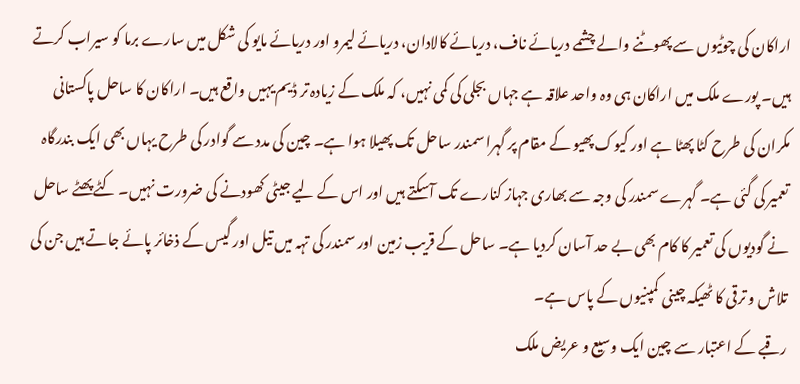اراکان کی چوٹیوں سے پھوٹنے والے چشمے دریائے ناف، دریائے کالادان، دریائے لیمرو اور دریائے مایو کی شکل میں سارے برما کو سیراب کرتے ہیں۔ پورے ملک میں اراکان ہی وہ واحد علاقہ ہے جہاں بجلی کی کمی نہیں، کہ ملک کے زیادہ تر ڈیم یہیں واقع ہیں۔ اراکان کا ساحل پاکستانی مکران کی طرح کٹا پھٹا ہے اور کیوک پھیو کے مقام پر گہرا سمندر ساحل تک پھیلا ہوا ہے۔ چین کی مدد سے گوادر کی طرح یہاں بھی ایک بندرگاہ تعمیر کی گئی ہے۔ گہرے سمندر کی وجہ سے بھاری جہاز کنارے تک آسکتے ہیں اور اس کے لیے جیٹی کھودنے کی ضرورت نہیں۔ کٹے پھٹے ساحل نے گودیوں کی تعمیر کا کام بھی بے حد آسان کردیا ہے۔ ساحل کے قریب زمین اور سمندر کی تہہ میں تیل اور گیس کے ذخائر پائے جاتے ہیں جن کی تلاش و ترقی کا ٹھیکہ چینی کمپنیوں کے پاس ہے۔
رقبے کے اعتبار سے چین ایک وسیع و عریض ملک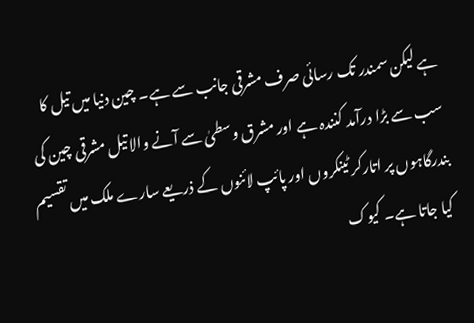ہے لیکن سمندر تک رسائی صرف مشرقی جانب سے ہے۔ چین دنیا میں تیل کا سب سے بڑا درآمد کنندہ ہے اور مشرق وسطیٰ سے آنے والا تیل مشرقی چین کی بندرگاہوں پر اتارکر ٹینکروں اور پائپ لائنوں کے ذریعے سارے ملک میں تقسیم کیا جاتا ہے۔ کیوک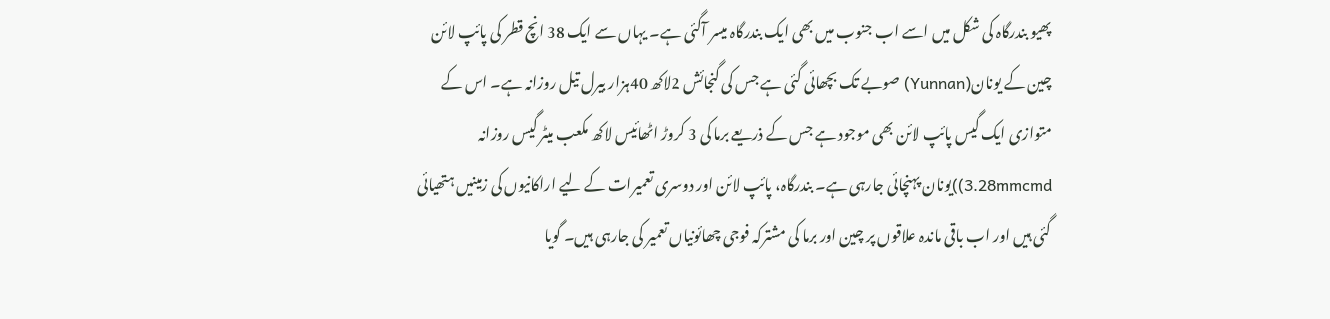پھیو بندرگاہ کی شکل میں اسے اب جنوب میں بھی ایک بندرگاہ میسر آگئی ہے۔ یہاں سے ایک 38 انچ قطر کی پائپ لائن چین کے یونان(Yunnan) صوبے تک بچھائی گئی ہے جس کی گنجائش 2لاکھ 40ہزار بیرل تیل روزانہ ہے۔ اس کے متوازی ایک گیس پائپ لائن بھی موجود ہے جس کے ذریعے برما کی 3 کروڑ اٹھائیس لاکھ مکعب میٹر گیس روزانہ 3.28mmcmd))یونان پہنچائی جارہی ہے۔ بندرگاہ، پائپ لائن اور دوسری تعمیرات کے لیے اراکانیوں کی زمینیں ہتھیائی گئی ہیں اور اب باقی ماندہ علاقوں پر چین اور برما کی مشترکہ فوجی چھائونیاں تعمیر کی جارہی ہیں۔ گویا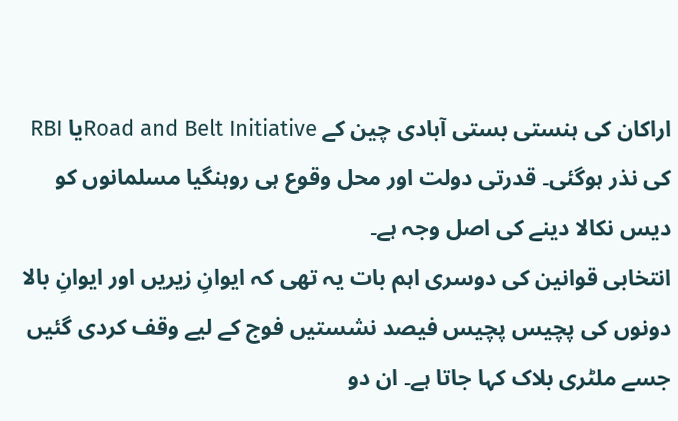اراکان کی ہنستی بستی آبادی چین کے Road and Belt Initiativeیا RBI کی نذر ہوگئی۔ قدرتی دولت اور محل وقوع ہی روہنگیا مسلمانوں کو دیس نکالا دینے کی اصل وجہ ہے۔
انتخابی قوانین کی دوسری اہم بات یہ تھی کہ ایوانِ زیریں اور ایوانِ بالا دونوں کی پچیس پچیس فیصد نشستیں فوج کے لیے وقف کردی گئیں جسے ملٹری بلاک کہا جاتا ہے۔ ان دو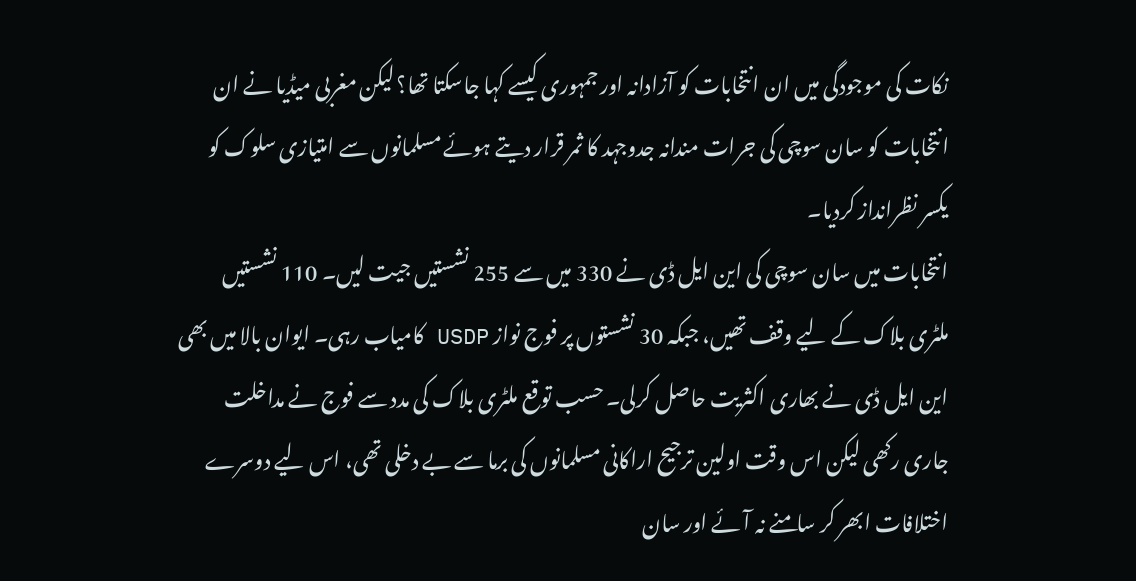نکات کی موجودگی میں ان انتخابات کو آزادانہ اور جمہوری کیسے کہا جاسکتا تھا؟ لیکن مغربی میڈیا نے ان انتخابات کو سان سوچی کی جرات مندانہ جدوجہد کا ثمر قرار دیتے ہوئے مسلمانوں سے امتیازی سلوک کو یکسر نظرانداز کردیا۔
انتخابات میں سان سوچی کی این ایل ڈی نے 330 میں سے 255 نشستیں جیت لیں۔ 110 نشستیں ملٹری بلاک کے لیے وقف تھیں، جبکہ 30 نشستوں پر فوج نواز USDP کامیاب رہی۔ ایوان بالا میں بھی این ایل ڈی نے بھاری اکثریت حاصل کرلی۔ حسب توقع ملٹری بلاک کی مدد سے فوج نے مداخلت جاری رکھی لیکن اس وقت اولین ترجیح اراکانی مسلمانوں کی برما سے بے دخلی تھی، اس لیے دوسرے اختلافات ابھر کر سامنے نہ آئے اور سان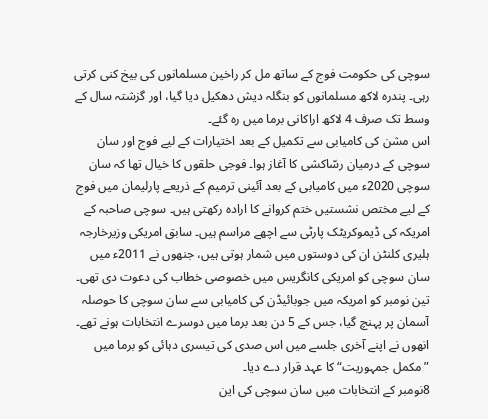سوچی کی حکومت فوج کے ساتھ مل کر راخین مسلمانوں کی بیخ کنی کرتی رہی۔ پندرہ لاکھ مسلمانوں کو بنگلہ دیش دھکیل دیا گیا، اور گزشتہ سال کے وسط تک صرف 4 لاکھ اراکانی برما میں رہ گئے۔
اس مشن کی کامیابی سے تکمیل کے بعد اختیارات کے لیے فوج اور سان سوچی کے درمیان رسّاکشی کا آغاز ہوا۔ فوجی حلقوں کا خیال تھا کہ سان سوچی 2020ء میں کامیابی کے بعد آئینی ترمیم کے ذریعے پارلیمان میں فوج کے لیے مختص نشستیں ختم کروانے کا ارادہ رکھتی ہیں۔ سوچی صاحبہ کے امریکہ کی ڈیموکریٹک پارٹی سے اچھے مراسم ہیں۔ سابق امریکی وزیرخارجہ ہلیری کلنٹن ان کی دوستوں میں شمار ہوتی ہیں، جنھوں نے 2011ء میں سان سوچی کو امریکی کانگریس میں خصوصی خطاب کی دعوت دی تھی۔ تین نومبر کو امریکہ میں جوبائیڈن کی کامیابی سے سان سوچی کا حوصلہ آسمان پر پہنچ گیا، جس کے 5 دن بعد برما میں دوسرے انتخابات ہونے تھے۔ انھوں نے اپنے آخری جلسے میں اس صدی کی تیسری دہائی کو برما میں ”مکمل جمہوریت“ کا عہد قرار دے دیا۔
8نومبر کے انتخابات میں سان سوچی کی این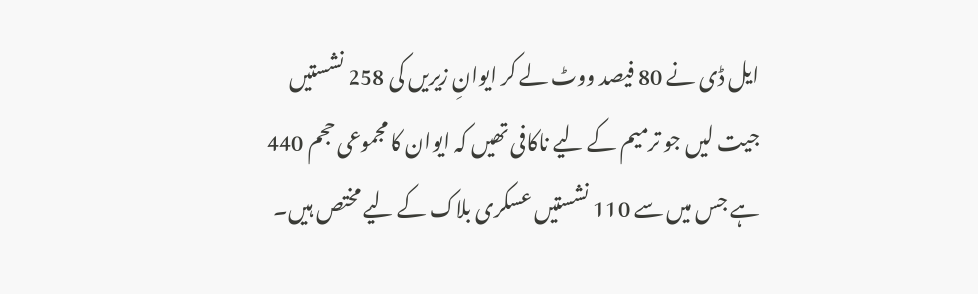ایل ڈی نے 80 فیصد ووٹ لے کر ایوانِ زیریں کی 258 نشستیں جیت لیں جو ترمیم کے لیے ناکافی تھیں کہ ایوان کا مجموعی حجم 440 ہے جس میں سے 110 نشستیں عسکری بلاک کے لیے مختص ہیں۔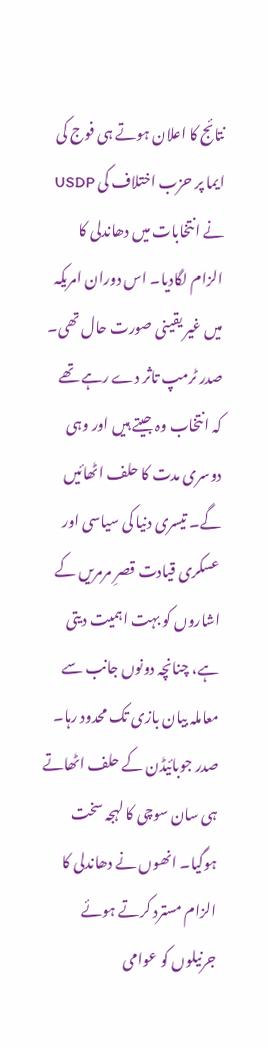نتائج کا اعلان ہوتے ہی فوج کی ایما پر حزب اختلاف کی USDP نے انتخابات میں دھاندلی کا الزام لگادیا۔ اس دوران امریکہ میں غیر یقینی صورت حال تھی۔ صدر ٹرمپ تاثر دے رہے تھے کہ انتخاب وہ جیتے ہیں اور وہی دوسری مدت کا حلف اٹھائیں گے۔ تیسری دنیا کی سیاسی اور عسکری قیادت قصرِ مرمریں کے اشاروں کو بہت اہمیت دیتی ہے، چنانچہ دونوں جانب سے معاملہ بیان بازی تک محدود رہا۔ صدر جوبائیڈن کے حلف اٹھاتے ہی سان سوچی کا لہجہ سخت ہوگیا۔ انھوں نے دھاندلی کا الزام مسترد کرتے ہوئے جرنیلوں کو عوامی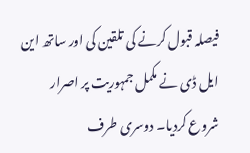فیصلہ قبول کرنے کی تلقین کی اور ساتھ این ایل ڈی نے مکمل جمہوریت پر اصرار شروع کردیا۔ دوسری طرف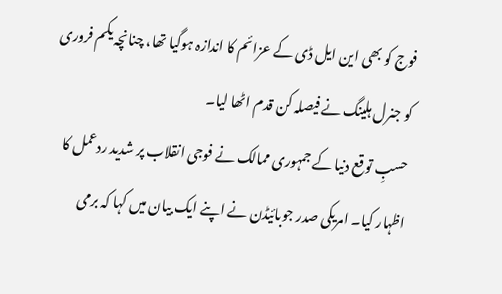فوج کو بھی این ایل ڈی کے عزائم کا اندازہ ہوگیا تھا، چنانچہ یکم فروری کو جنرل ہلینگ نے فیصلہ کن قدم اٹھا لیا۔
حسبِ توقع دنیا کے جمہوری ممالک نے فوجی انقلاب پر شدید ردعمل کا اظہار کیا۔ امریکی صدر جوبائیڈن نے اپنے ایک بیان میں کہا کہ برمی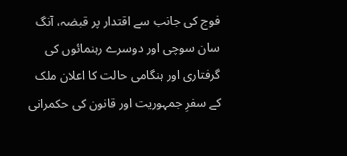فوج کی جانب سے اقتدار پر قبضہ، آنگ سان سوچی اور دوسرے رہنمائوں کی گرفتاری اور ہنگامی حالت کا اعلان ملک کے سفرِ جمہوریت اور قانون کی حکمرانی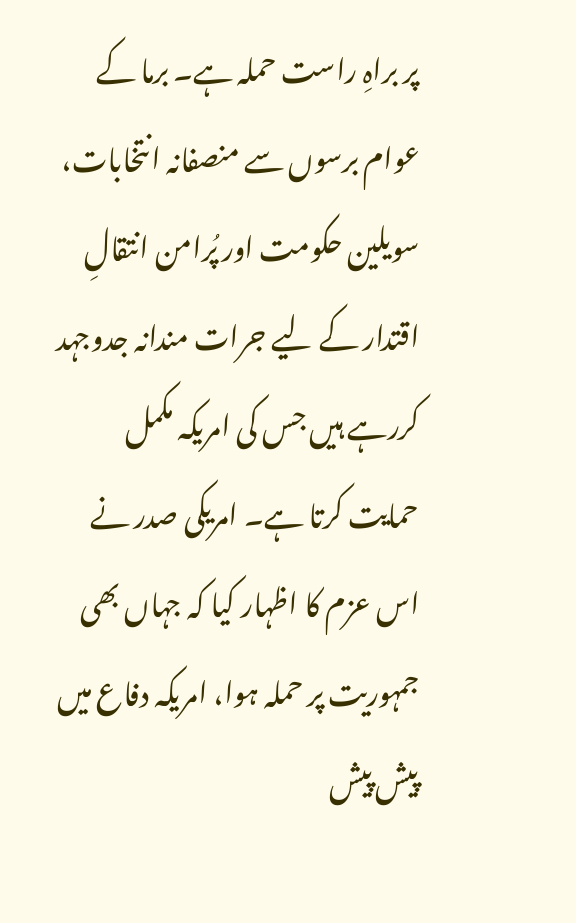پر براہِ راست حملہ ہے۔ برما کے عوام برسوں سے منصفانہ انتخابات، سویلین حکومت اور پُرامن انتقالِ اقتدار کے لیے جرات مندانہ جدوجہد کررہے ہیں جس کی امریکہ مکمل حمایت کرتا ہے۔ امریکی صدر نے اس عزم کا اظہار کیا کہ جہاں بھی جمہوریت پر حملہ ہوا، امریکہ دفاع میں پیش پیش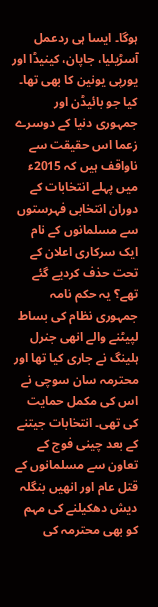ہوگا۔ ایسا ہی ردعمل آسڑیلیا، جاپان، کینیڈا اور یورپی یونین کا بھی تھا۔
کیا جو بائیڈن اور جمہوری دنیا کے دوسرے زعما اس حقیقت سے ناواقف ہیں کہ 2015ء میں پہلے انتخابات کے دوران انتخابی فہرستوں سے مسلمانوں کے نام ایک سرکاری اعلان کے تحت حذف کردیے گئے تھے؟ یہ حکم نامہ جمہوری نظام کی بساط لپیٹنے والے انھی جنرل ہلینگ نے جاری کیا تھا اور محترمہ سان سوچی نے اس کی مکمل حمایت کی تھی۔ انتخابات جیتنے کے بعد چینی فوج کے تعاون سے مسلمانوں کے قتل عام اور انھیں بنگلہ دیش دھکیلنے کی مہم کو بھی محترمہ کی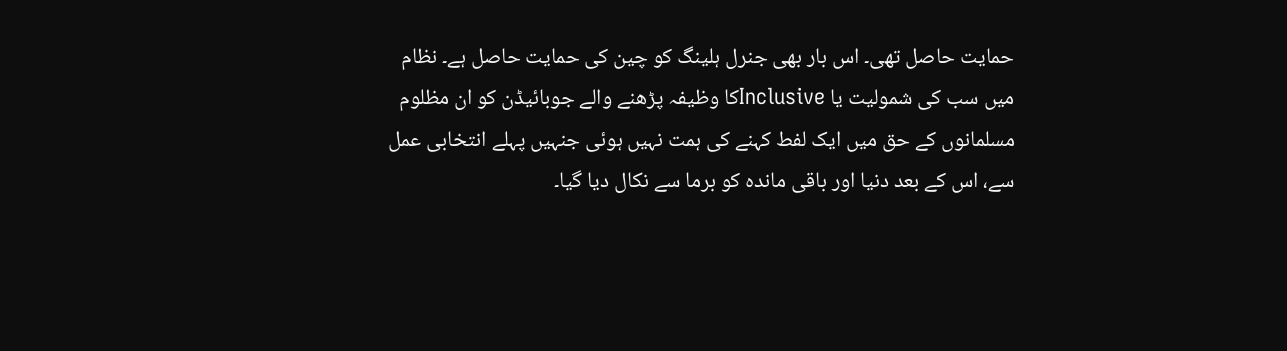حمایت حاصل تھی۔ اس بار بھی جنرل ہلینگ کو چین کی حمایت حاصل ہے۔ نظام میں سب کی شمولیت یا Inclusiveکا وظیفہ پڑھنے والے جوبائیڈن کو ان مظلوم مسلمانوں کے حق میں ایک لفط کہنے کی ہمت نہیں ہوئی جنہیں پہلے انتخابی عمل سے، اس کے بعد دنیا اور باقی ماندہ کو برما سے نکال دیا گیا۔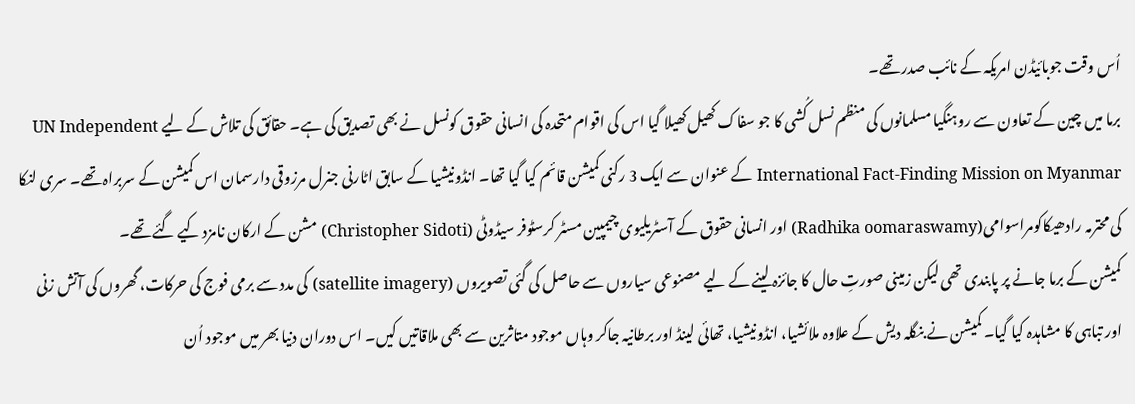اُس وقت جوبائیڈن امریکہ کے نائب صدر تھے۔
برما میں چین کے تعاون سے روہنگیا مسلمانوں کی منظم نسل کُشی کا جو سفاک کھیل کھیلا گیا اس کی اقوام متحدہ کی انسانی حقوق کونسل نے بھی تصدیق کی ہے۔ حقائق کی تلاش کے لیے UN Independent International Fact-Finding Mission on Myanmar کے عنوان سے ایک 3 رکنی کمیشن قائم کیا گیا تھا۔ انڈونیشیا کے سابق اٹارنی جنرل مرزوقی دارسمان اس کمیشن کے سربراہ تھے۔ سری لنکا کی محترمہ رادھیکاکومراسوامی(Radhika oomaraswamy) اور انسانی حقوق کے آسٹریلیوی چیمپین مسٹر کرسٹوفر سیڈوٹی (Christopher Sidoti) مشن کے ارکان نامزد کیے گئے تھے۔
کمیشن کے برما جانے پر پابندی تھی لیکن زمینی صورتِ حال کا جائزہ لینے کے لیے مصنوعی سیاروں سے حاصل کی گئی تصویروں (satellite imagery) کی مدد سے برمی فوج کی حرکات، گھروں کی آتش زنی اور تباہی کا مشاہدہ کیا گیا۔ کمیشن نے بنگلہ دیش کے علاوہ ملائشیا، انڈونیشیا، تھائی لینڈ اور برطانیہ جاکر وہاں موجود متاثرین سے بھی ملاقاتیں کیں۔ اس دوران دنیا بھر میں موجود اُن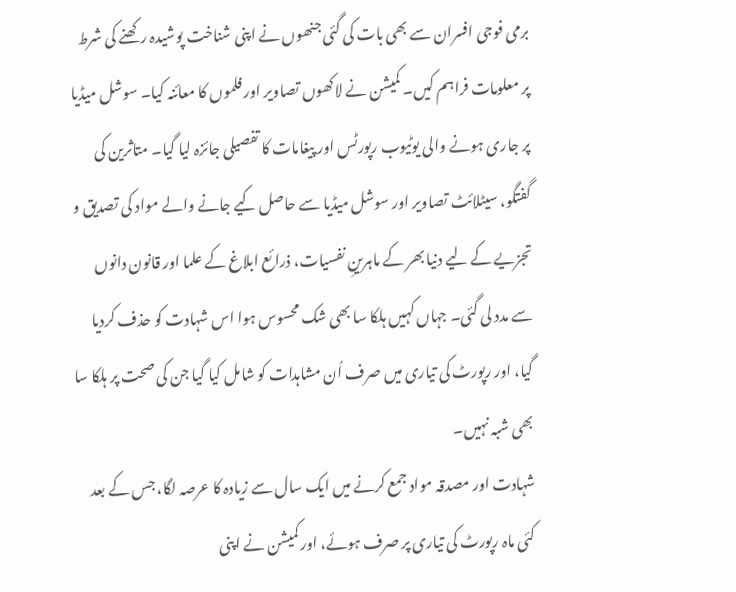برمی فوجی افسران سے بھی بات کی گئی جنھوں نے اپنی شناخت پوشیدہ رکھنے کی شرط پر معلومات فراہم کیں۔ کمیشن نے لاکھوں تصاویر اور فلموں کا معائنہ کیا۔ سوشل میڈیا پر جاری ہونے والی یوٹیوب رپورٹس اور پیغامات کا تفصیلی جائزہ لیا گیا۔ متاثرین کی گفتگو، سیٹلائٹ تصاویر اور سوشل میڈیا سے حاصل کیے جانے والے مواد کی تصدیق و تجزیے کے لیے دنیا بھر کے ماہرینِ نفسیات، ذرائع ابلاغ کے علما اور قانون دانوں سے مدد لی گئی۔ جہاں کہیں ہلکا سا بھی شک محسوس ہوا اس شہادت کو حذف کردیا گیا، اور رپورٹ کی تیاری میں صرف اُن مشاہدات کو شامل کیا گیا جن کی صحت پر ہلکا سا بھی شبہ نہیں۔
شہادت اور مصدقہ مواد جمع کرنے میں ایک سال سے زیادہ کا عرصہ لگا، جس کے بعد کئی ماہ رپورٹ کی تیاری پر صرف ہوئے، اور کمیشن نے اپنی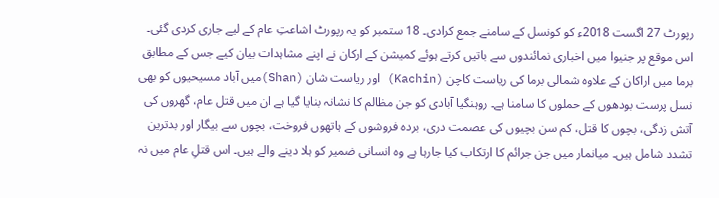رپورٹ 27 اگست 2018ء کو کونسل کے سامنے جمع کرادی۔ 18 ستمبر کو یہ رپورٹ اشاعتِ عام کے لیے جاری کردی گئی۔ اس موقع پر جنیوا میں اخباری نمائندوں سے باتیں کرتے ہوئے کمیشن کے ارکان نے اپنے مشاہدات بیان کیے جس کے مطابق برما میں اراکان کے علاوہ شمالی برما کی ریاست کاچن (Kachin) اور ریاست شان (Shan)میں آباد مسیحیوں کو بھی نسل پرست بودھوں کے حملوں کا سامنا ہے۔ روہنگیا آبادی کو جن مظالم کا نشانہ بنایا گیا ہے ان میں قتل عام، گھروں کی آتش زدگی، بچوں کا قتل، کم سن بچیوں کی عصمت دری، بردہ فروشوں کے ہاتھوں فروخت، بچوں سے بیگار اور بدترین تشدد شامل ہیں۔ میانمار میں جن جرائم کا ارتکاب کیا جارہا ہے وہ انسانی ضمير کو ہلا دینے والے ہیں۔ اس قتلِ عام میں نہ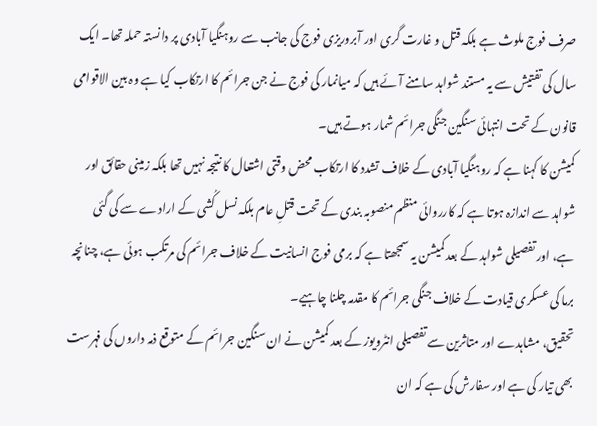صرف فوج ملوث ہے بلکہ قتل و غارت گری اور آبروریزی فوج کی جانب سے روہنگیا آبادی پر دانستہ حملہ تھا۔ ایک سال کی تفتیش سے یہ مستند شواہد سامنے آئے ہیں کہ میانمار کی فوج نے جن جرائم کا ارتکاب کیا ہے وہ بین الاقوامی قانون کے تحت انتہائی سنگین جنگی جرائم شمار ہوتے ہیں۔
کمیشن کا کہنا ہے کہ روہنگیا آبادی کے خلاف تشدد کا ارتکاب محض وقتی اشتعال کا نتیجہ نہیں تھا بلکہ زمینی حقائق اور شواہد سے اندازہ ہوتا ہے کہ کارروائی منظم منصوبہ بندی کے تحت قتلِ عام بلکہ نسل کُشی کے ارادے سے کی گئی ہے، اور تفصیلی شواہد کے بعد کمیشن یہ سمجھتا ہے کہ برمی فوج انسانیت کے خلاف جرائم کی مرتکب ہوئی ہے، چنانچہ برما کی عسکری قیادت کے خلاف جنگی جرائم کا مقدمہ چلنا چاہیے۔
تحقیق، مشاہدے اور متاثرین سے تفصیلی انٹرویوز کے بعد کمیشن نے ان سنگین جرائم کے متوقع ذمہ داروں کی فہرست بھی تیار کی ہے اور سفارش کی ہے کہ ان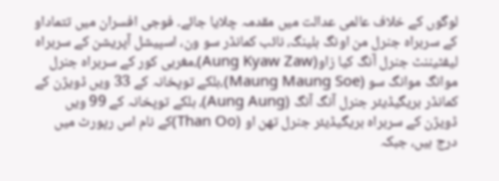لوگوں کے خلاف عالمی عدالت میں مقدمہ چلایا جائے۔ فوجی افسران میں تتماداو کے سربراہ جنرل من اونگ ہلینگ، نائب کمانڈر سو ون، اسپیشل آپریشن کے سربراہ لیفٹیننٹ جنرل آنگ کیا زاو(Aung Kyaw Zaw)،مغربی کور کے سربراہ جنرل موانگ موانگ سو (Maung Maung Soe)،ہلکے توپخانہ کے 33 ویں ڈویژن کے کمانڈر بریگیڈیئر جنرل آنگ آنگ (Aung Aung)، ہلکے توپخانہ کے 99 ویں ڈویژن کے سربراہ بریگیڈیئر جنرل تھن او (Than Oo)کے نام اس رپورٹ میں درج ہیں، جبکہ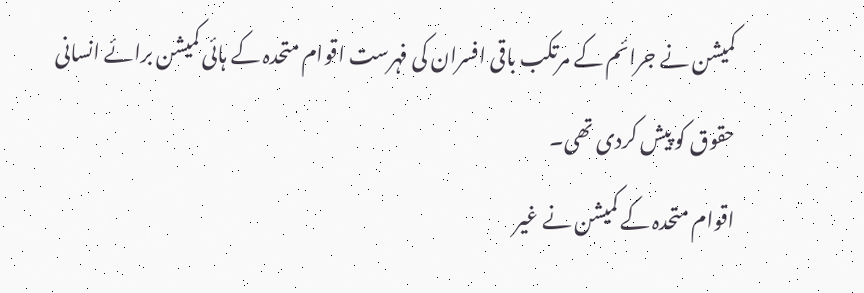کمیشن نے جرائم کے مرتکب باقی افسران کی فہرست اقوام متحدہ کے ہائی کمیشن برائے انسانی حقوق کو پیش کردی تھی۔
اقوام متحدہ کے کمیشن نے غیر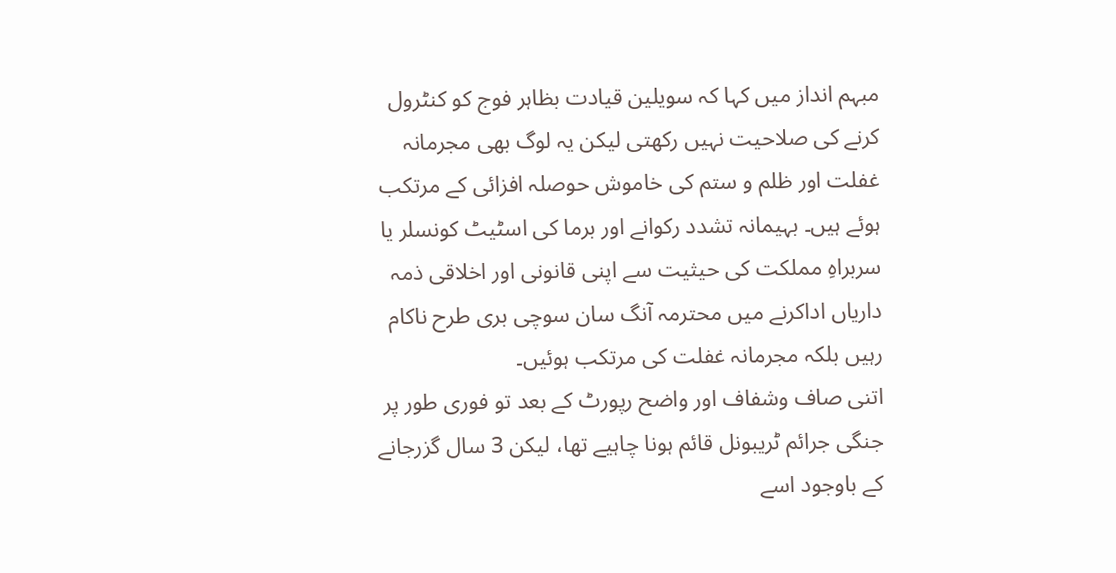مبہم انداز میں کہا کہ سویلین قیادت بظاہر فوج کو کنٹرول کرنے کی صلاحیت نہیں رکھتی لیکن یہ لوگ بھی مجرمانہ غفلت اور ظلم و ستم کی خاموش حوصلہ افزائی کے مرتکب ہوئے ہیں۔ بہیمانہ تشدد رکوانے اور برما کی اسٹیٹ کونسلر یا سربراہِ مملکت کی حیثیت سے اپنی قانونی اور اخلاقی ذمہ داریاں اداکرنے میں محترمہ آنگ سان سوچی بری طرح ناکام رہیں بلکہ مجرمانہ غفلت کی مرتکب ہوئیں۔
اتنی صاف وشفاف اور واضح رپورٹ کے بعد تو فوری طور پر جنگی جرائم ٹریبونل قائم ہونا چاہیے تھا، لیکن 3 سال گزرجانے کے باوجود اسے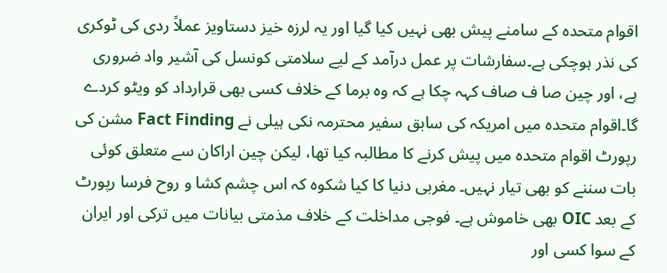اقوام متحدہ کے سامنے پیش بھی نہیں کیا گیا اور یہ لرزہ خیز دستاویز عملاً ردی کی ٹوکری کی نذر ہوچکی ہے۔سفارشات پر عمل درآمد کے لیے سلامتی کونسل کی آشیر واد ضروری ہے، اور چین صا ف صاف کہہ چکا ہے کہ وہ برما کے خلاف کسی بھی قرارداد کو ویٹو کردے گا۔اقوام متحدہ میں امریکہ کی سابق سفیر محترمہ نکی ہیلی نے Fact Finding مشن کی رپورٹ اقوام متحدہ میں پیش کرنے کا مطالبہ کیا تھا، لیکن چین اراکان سے متعلق کوئی بات سننے کو بھی تیار نہیں۔ مغربی دنیا کا کیا شکوہ کہ اس چشم کشا و روح فرسا رپورٹ کے بعد OIC بھی خاموش ہے۔ فوجی مداخلت کے خلاف مذمتی بیانات میں ترکی اور ایران کے سوا کسی اور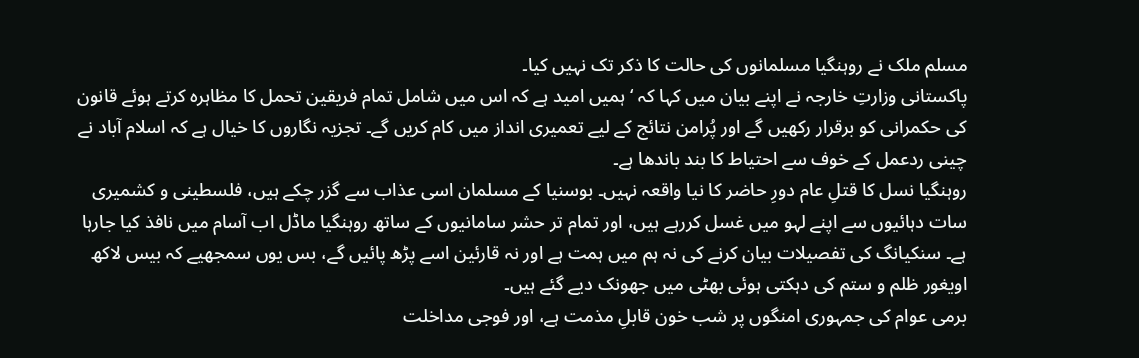مسلم ملک نے روہنگیا مسلمانوں کی حالت کا ذکر تک نہیں کیا۔
پاکستانی وزارتِ خارجہ نے اپنے بیان میں کہا کہ ‘ہمیں امید ہے کہ اس میں شامل تمام فریقین تحمل کا مظاہرہ کرتے ہوئے قانون کی حکمرانی کو برقرار رکھیں گے اور پُرامن نتائج کے لیے تعمیری انداز میں کام کریں گے۔ تجزیہ نگاروں کا خیال ہے کہ اسلام آباد نے چینی ردعمل کے خوف سے احتیاط کا بند باندھا ہے۔
روہنگیا نسل کا قتلِ عام دورِ حاضر کا نیا واقعہ نہیں۔ بوسنیا کے مسلمان اسی عذاب سے گزر چکے ہیں، فلسطینی و کشمیری سات دہائیوں سے اپنے لہو میں غسل کررہے ہیں، اور تمام تر حشر سامانیوں کے ساتھ روہنگیا ماڈل اب آسام میں نافذ کیا جارہا ہے۔ سنکیانگ کی تفصیلات بیان کرنے کی نہ ہم میں ہمت ہے اور نہ قارئین اسے پڑھ پائیں گے، بس یوں سمجھیے کہ بیس لاکھ اویغور ظلم و ستم کی دہکتی ہوئی بھٹی میں جھونک دیے گئے ہیں۔
برمی عوام کی جمہوری امنگوں پر شب خون قابلِ مذمت ہے، اور فوجی مداخلت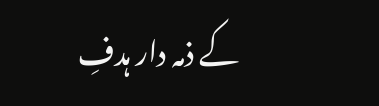کے ذمہ دار ہدفِ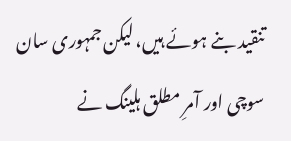تنقید بنے ہوئے ہیں، لیکن جمہوری سان سوچی اور آمرِ مطلق ہلینگ نے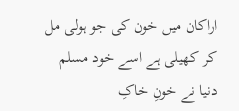اراکان میں خون کی جو ہولی مل کر کھیلی ہے اسے خود مسلم دنیا نے خونِ خاکِ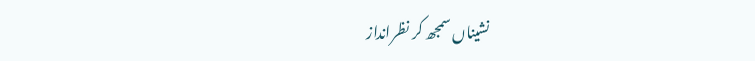نشیناں سمجھ کر نظرانداز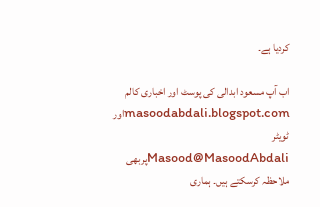کردیا ہے۔

اب آپ مسعود ابدالی کی پوسٹ اور اخباری کالم masoodabdali.blogspot.comاور ٹویٹر Masood@MasoodAbdaliپربھی ملاحظہ کرسکتے ہیں۔ ہماری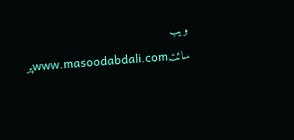ویب سائٹwww.masoodabdali.comپر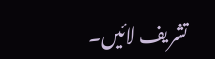تشریف لائیں۔